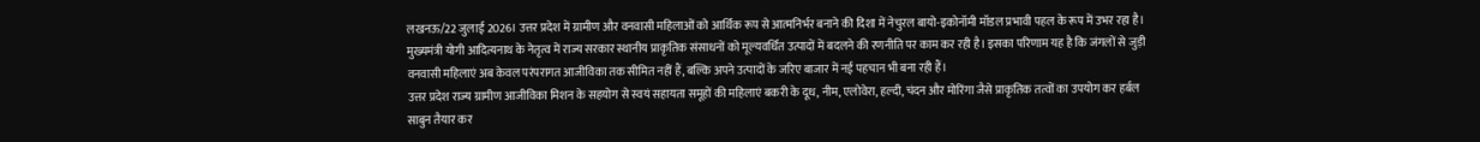लखनऊ/22 जुलाई 2026। उत्तर प्रदेश में ग्रामीण और वनवासी महिलाओं को आर्थिक रूप से आत्मनिर्भर बनाने की दिशा में नेचुरल बायो-इकोनॉमी मॉडल प्रभावी पहल के रूप में उभर रहा है। मुख्यमंत्री योगी आदित्यनाथ के नेतृत्व में राज्य सरकार स्थानीय प्राकृतिक संसाधनों को मूल्यवर्धित उत्पादों में बदलने की रणनीति पर काम कर रही है। इसका परिणाम यह है कि जंगलों से जुड़ी वनवासी महिलाएं अब केवल परंपरागत आजीविका तक सीमित नहीं हैं, बल्कि अपने उत्पादों के जरिए बाजार में नई पहचान भी बना रही हैं।
उत्तर प्रदेश राज्य ग्रामीण आजीविका मिशन के सहयोग से स्वयं सहायता समूहों की महिलाएं बकरी के दूध, नीम, एलोवेरा, हल्दी, चंदन और मोरिंगा जैसे प्राकृतिक तत्वों का उपयोग कर हर्बल साबुन तैयार कर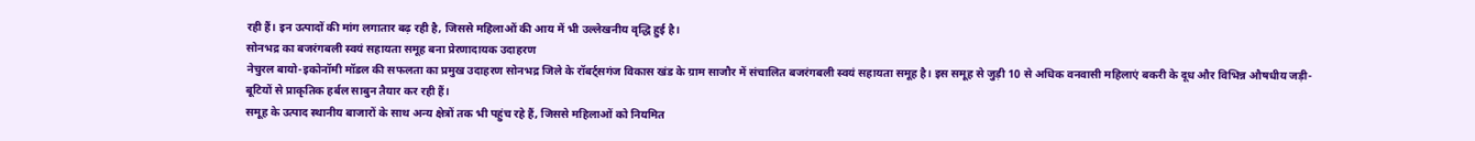रही हैं। इन उत्पादों की मांग लगातार बढ़ रही है, जिससे महिलाओं की आय में भी उल्लेखनीय वृद्धि हुई है।
सोनभद्र का बजरंगबली स्वयं सहायता समूह बना प्रेरणादायक उदाहरण
नेचुरल बायो-इकोनॉमी मॉडल की सफलता का प्रमुख उदाहरण सोनभद्र जिले के रॉबर्ट्सगंज विकास खंड के ग्राम साजौर में संचालित बजरंगबली स्वयं सहायता समूह है। इस समूह से जुड़ी 10 से अधिक वनवासी महिलाएं बकरी के दूध और विभिन्न औषधीय जड़ी-बूटियों से प्राकृतिक हर्बल साबुन तैयार कर रही हैं।
समूह के उत्पाद स्थानीय बाजारों के साथ अन्य क्षेत्रों तक भी पहुंच रहे हैं, जिससे महिलाओं को नियमित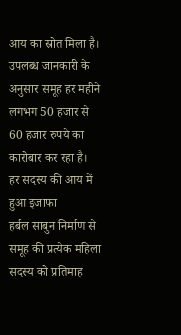आय का स्रोत मिला है। उपलब्ध जानकारी के अनुसार समूह हर महीने लगभग 50 हजार से 60 हजार रुपये का कारोबार कर रहा है।
हर सदस्य की आय में हुआ इजाफा
हर्बल साबुन निर्माण से समूह की प्रत्येक महिला सदस्य को प्रतिमाह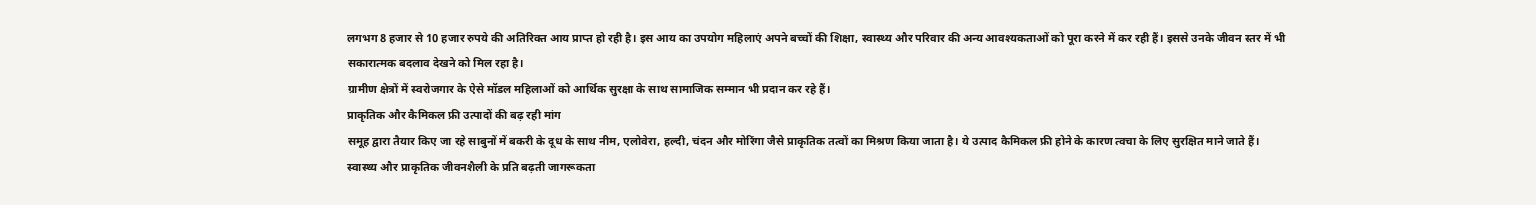लगभग 8 हजार से 10 हजार रुपये की अतिरिक्त आय प्राप्त हो रही है। इस आय का उपयोग महिलाएं अपने बच्चों की शिक्षा, स्वास्थ्य और परिवार की अन्य आवश्यकताओं को पूरा करने में कर रही हैं। इससे उनके जीवन स्तर में भी सकारात्मक बदलाव देखने को मिल रहा है।
ग्रामीण क्षेत्रों में स्वरोजगार के ऐसे मॉडल महिलाओं को आर्थिक सुरक्षा के साथ सामाजिक सम्मान भी प्रदान कर रहे हैं।
प्राकृतिक और कैमिकल फ्री उत्पादों की बढ़ रही मांग
समूह द्वारा तैयार किए जा रहे साबुनों में बकरी के दूध के साथ नीम, एलोवेरा, हल्दी, चंदन और मोरिंगा जैसे प्राकृतिक तत्वों का मिश्रण किया जाता है। ये उत्पाद कैमिकल फ्री होने के कारण त्वचा के लिए सुरक्षित माने जाते हैं।
स्वास्थ्य और प्राकृतिक जीवनशैली के प्रति बढ़ती जागरूकता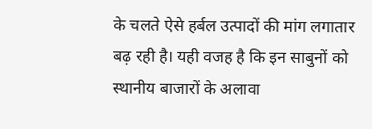के चलते ऐसे हर्बल उत्पादों की मांग लगातार बढ़ रही है। यही वजह है कि इन साबुनों को स्थानीय बाजारों के अलावा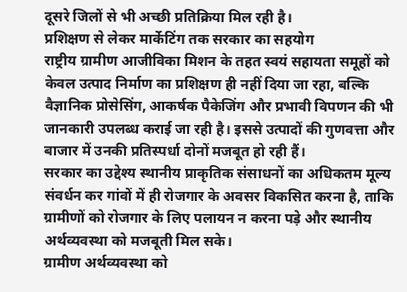दूसरे जिलों से भी अच्छी प्रतिक्रिया मिल रही है।
प्रशिक्षण से लेकर मार्केटिंग तक सरकार का सहयोग
राष्ट्रीय ग्रामीण आजीविका मिशन के तहत स्वयं सहायता समूहों को केवल उत्पाद निर्माण का प्रशिक्षण ही नहीं दिया जा रहा, बल्कि वैज्ञानिक प्रोसेसिंग, आकर्षक पैकेजिंग और प्रभावी विपणन की भी जानकारी उपलब्ध कराई जा रही है। इससे उत्पादों की गुणवत्ता और बाजार में उनकी प्रतिस्पर्धा दोनों मजबूत हो रही हैं।
सरकार का उद्देश्य स्थानीय प्राकृतिक संसाधनों का अधिकतम मूल्य संवर्धन कर गांवों में ही रोजगार के अवसर विकसित करना है, ताकि ग्रामीणों को रोजगार के लिए पलायन न करना पड़े और स्थानीय अर्थव्यवस्था को मजबूती मिल सके।
ग्रामीण अर्थव्यवस्था को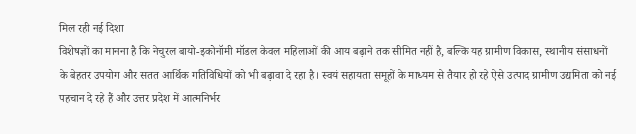मिल रही नई दिशा
विशेषज्ञों का मानना है कि नेचुरल बायो-इकोनॉमी मॉडल केवल महिलाओं की आय बढ़ाने तक सीमित नहीं है, बल्कि यह ग्रामीण विकास, स्थानीय संसाधनों के बेहतर उपयोग और सतत आर्थिक गतिविधियों को भी बढ़ावा दे रहा है। स्वयं सहायता समूहों के माध्यम से तैयार हो रहे ऐसे उत्पाद ग्रामीण उद्यमिता को नई पहचान दे रहे हैं और उत्तर प्रदेश में आत्मनिर्भर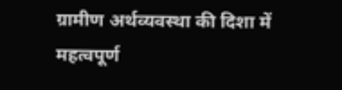ग्रामीण अर्थव्यवस्था की दिशा में महत्वपूर्ण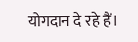योगदान दे रहे हैं।